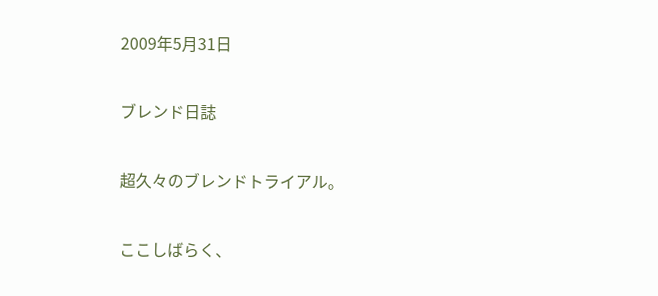2009年5月31日

ブレンド日誌

超久々のブレンドトライアル。

ここしばらく、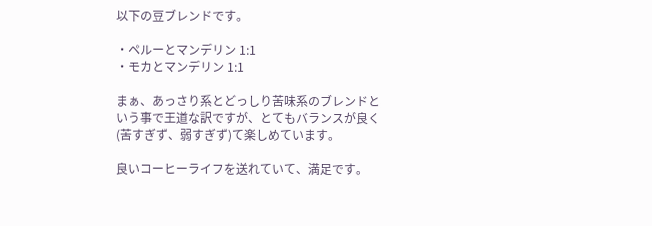以下の豆ブレンドです。

・ペルーとマンデリン 1:1
・モカとマンデリン 1:1

まぁ、あっさり系とどっしり苦味系のブレンドという事で王道な訳ですが、とてもバランスが良く(苦すぎず、弱すぎず)て楽しめています。

良いコーヒーライフを送れていて、満足です。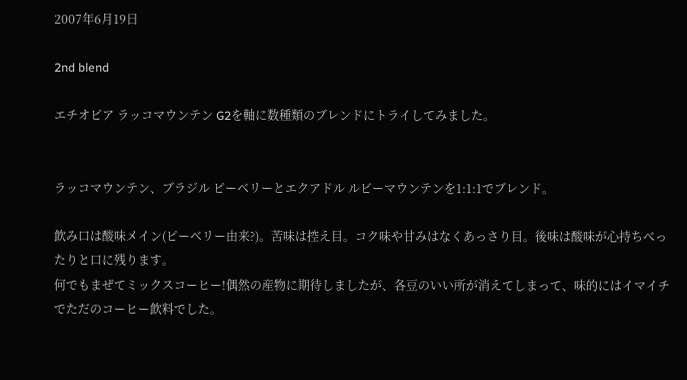2007年6月19日

2nd blend

エチオピア ラッコマウンテン G2を軸に数種類のブレンドにトライしてみました。


ラッコマウンテン、ブラジル ピーベリーとエクアドル ルビーマウンテンを1:1:1でブレンド。

飲み口は酸味メイン(ピーベリー由来?)。苦味は控え目。コク味や甘みはなくあっさり目。後味は酸味が心持ちべったりと口に残ります。
何でもまぜてミックスコーヒー!偶然の産物に期待しましたが、各豆のいい所が消えてしまって、味的にはイマイチでただのコーヒー飲料でした。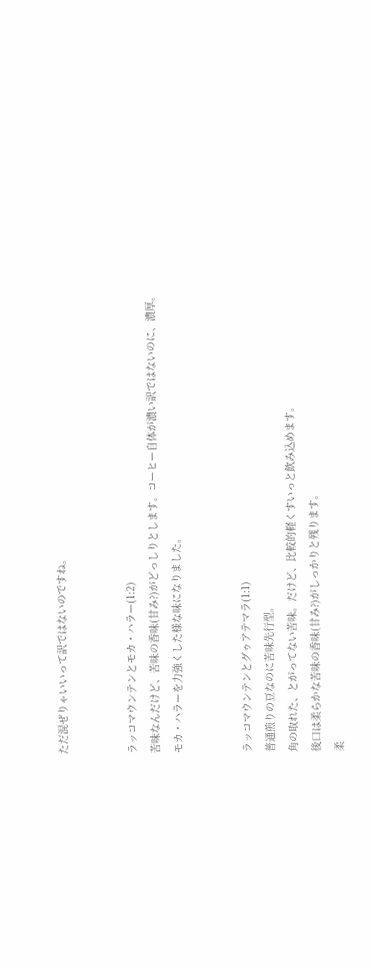ただ混ぜりゃいいって訳ではないのですね。


ラッコマウンテンとモカ・ハラー(1:2)
苦味なんだけど、苦味の香味(甘み?)がどっしりとします。コーヒー自体が濃い訳ではないのに、濃厚。
モカ・ハラーを力強くした様な味になりました。


ラッコマウンテンとグゥアテマラ(1:1)
普通煎りの豆なのに苦味先行型。
角の取れた、とがってない苦味。だけど、比較的軽くすいっと飲み込めます。
後口は柔らかな苦味の香味(甘み?)がしっかりと残ります。
柔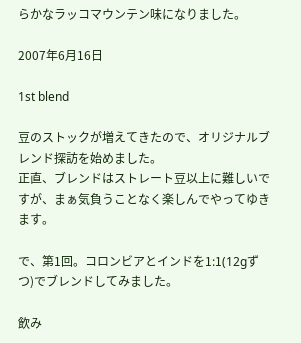らかなラッコマウンテン味になりました。

2007年6月16日

1st blend

豆のストックが増えてきたので、オリジナルブレンド探訪を始めました。
正直、ブレンドはストレート豆以上に難しいですが、まぁ気負うことなく楽しんでやってゆきます。

で、第1回。コロンビアとインドを1:1(12gずつ)でブレンドしてみました。

飲み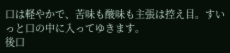口は軽やかで、苦味も酸味も主張は控え目。すいっと口の中に入ってゆきます。
後口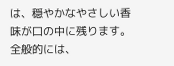は、穏やかなやさしい香味が口の中に残ります。
全般的には、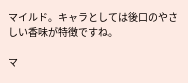マイルド。キャラとしては後口のやさしい香味が特徴ですね。

マ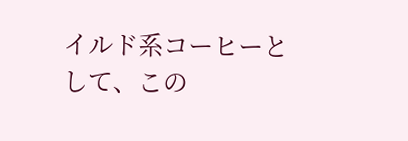イルド系コーヒーとして、この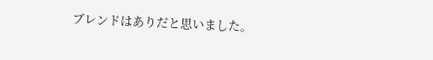ブレンドはありだと思いました。